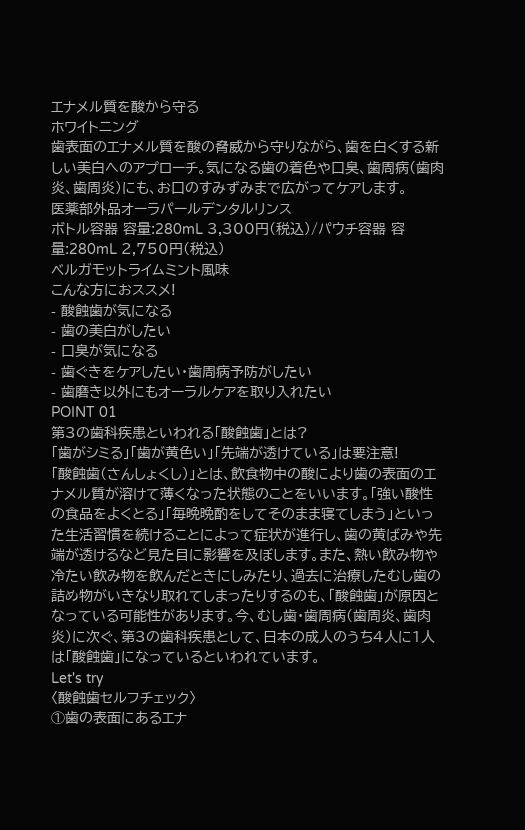エナメル質を酸から守る
ホワイトニング
歯表面のエナメル質を酸の脅威から守りながら、歯を白くする新しい美白へのアプローチ。気になる歯の着色や口臭、歯周病(歯肉炎、歯周炎)にも、お口のすみずみまで広がってケアします。
医薬部外品オーラパールデンタルリンス
ボトル容器 容量:280mL 3,300円(税込)/パウチ容器 容量:280mL 2,750円(税込)
ベルガモットライムミント風味
こんな方におススメ!
- 酸蝕歯が気になる
- 歯の美白がしたい
- 口臭が気になる
- 歯ぐきをケアしたい・歯周病予防がしたい
- 歯磨き以外にもオーラルケアを取り入れたい
POINT 01
第3の歯科疾患といわれる「酸蝕歯」とは?
「歯がシミる」「歯が黄色い」「先端が透けている」は要注意!
「酸蝕歯(さんしょくし)」とは、飲食物中の酸により歯の表面のエナメル質が溶けて薄くなった状態のことをいいます。「強い酸性の食品をよくとる」「毎晩晩酌をしてそのまま寝てしまう」といった生活習慣を続けることによって症状が進行し、歯の黄ばみや先端が透けるなど見た目に影響を及ぼします。また、熱い飲み物や冷たい飲み物を飲んだときにしみたり、過去に治療したむし歯の詰め物がいきなり取れてしまったりするのも、「酸蝕歯」が原因となっている可能性があります。今、むし歯・歯周病(歯周炎、歯肉炎)に次ぐ、第3の歯科疾患として、日本の成人のうち4人に1人は「酸蝕歯」になっているといわれています。
Let's try
〈酸蝕歯セルフチェック〉
①歯の表面にあるエナ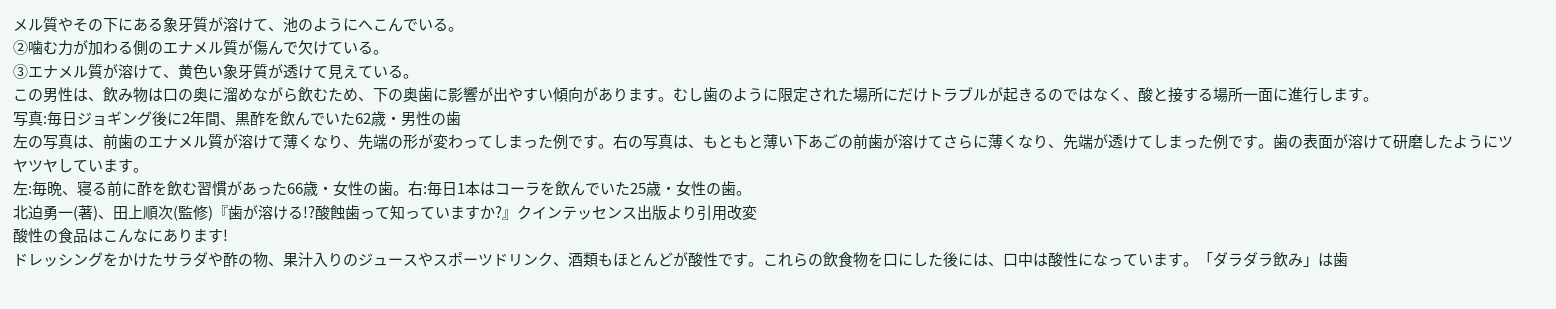メル質やその下にある象牙質が溶けて、池のようにへこんでいる。
②噛む力が加わる側のエナメル質が傷んで欠けている。
③エナメル質が溶けて、黄色い象牙質が透けて見えている。
この男性は、飲み物は口の奥に溜めながら飲むため、下の奥歯に影響が出やすい傾向があります。むし歯のように限定された場所にだけトラブルが起きるのではなく、酸と接する場所一面に進行します。
写真:毎日ジョギング後に2年間、黒酢を飲んでいた62歳・男性の歯
左の写真は、前歯のエナメル質が溶けて薄くなり、先端の形が変わってしまった例です。右の写真は、もともと薄い下あごの前歯が溶けてさらに薄くなり、先端が透けてしまった例です。歯の表面が溶けて研磨したようにツヤツヤしています。
左:毎晩、寝る前に酢を飲む習慣があった66歳・女性の歯。右:毎日1本はコーラを飲んでいた25歳・女性の歯。
北迫勇一(著)、田上順次(監修)『歯が溶ける!?酸蝕歯って知っていますか?』クインテッセンス出版より引用改変
酸性の食品はこんなにあります!
ドレッシングをかけたサラダや酢の物、果汁入りのジュースやスポーツドリンク、酒類もほとんどが酸性です。これらの飲食物を口にした後には、口中は酸性になっています。「ダラダラ飲み」は歯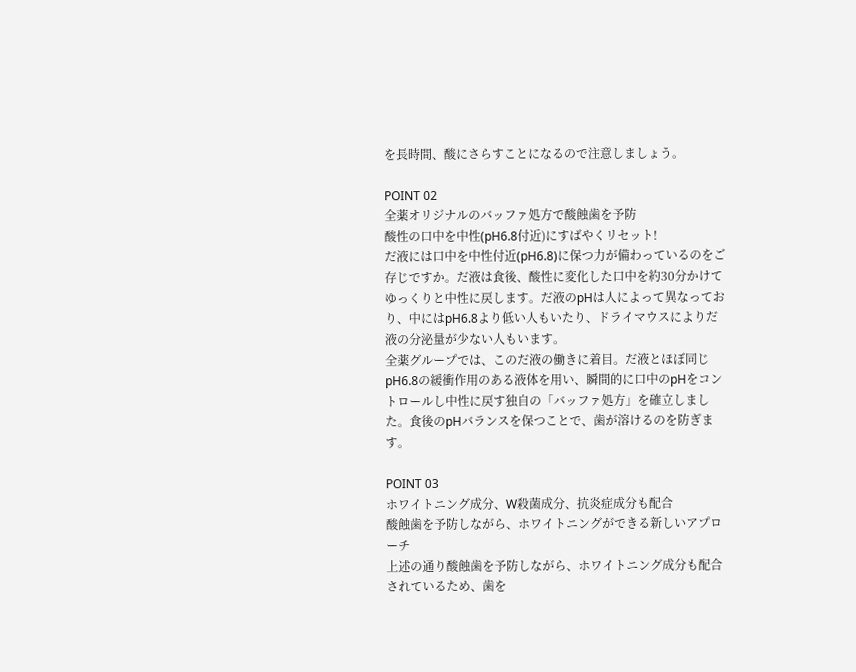を長時間、酸にさらすことになるので注意しましょう。

POINT 02
全薬オリジナルのバッファ処方で酸蝕歯を予防
酸性の口中を中性(pH6.8付近)にすばやくリセット!
だ液には口中を中性付近(pH6.8)に保つ力が備わっているのをご存じですか。だ液は食後、酸性に変化した口中を約30分かけてゆっくりと中性に戻します。だ液のpHは人によって異なっており、中にはpH6.8より低い人もいたり、ドライマウスによりだ液の分泌量が少ない人もいます。
全薬グループでは、このだ液の働きに着目。だ液とほぼ同じpH6.8の緩衝作用のある液体を用い、瞬間的に口中のpHをコントロールし中性に戻す独自の「バッファ処方」を確立しました。食後のpHバランスを保つことで、歯が溶けるのを防ぎます。

POINT 03
ホワイトニング成分、W殺菌成分、抗炎症成分も配合
酸蝕歯を予防しながら、ホワイトニングができる新しいアプローチ
上述の通り酸蝕歯を予防しながら、ホワイトニング成分も配合されているため、歯を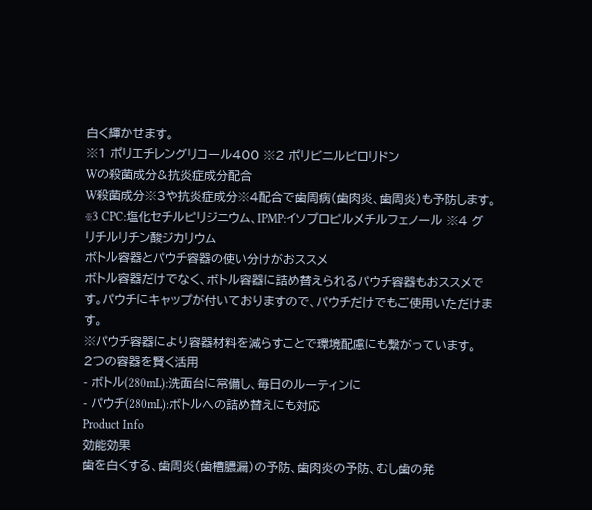白く輝かせます。
※1 ポリエチレングリコール400 ※2 ポリビニルピロリドン
Wの殺菌成分&抗炎症成分配合
W殺菌成分※3や抗炎症成分※4配合で歯周病(歯肉炎、歯周炎)も予防します。
※3 CPC:塩化セチルピリジニウム、IPMP:イソプロピルメチルフェノール ※4 グリチルリチン酸ジカリウム
ボトル容器とパウチ容器の使い分けがおススメ
ボトル容器だけでなく、ボトル容器に詰め替えられるパウチ容器もおススメです。パウチにキャップが付いておりますので、パウチだけでもご使用いただけます。
※パウチ容器により容器材料を減らすことで環境配慮にも繋がっています。
2つの容器を賢く活用
- ボトル(280mL):洗面台に常備し、毎日のルーティンに
- パウチ(280mL):ボトルへの詰め替えにも対応
Product Info
効能効果
歯を白くする、歯周炎(歯槽膿漏)の予防、歯肉炎の予防、むし歯の発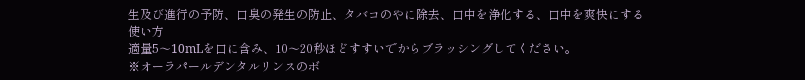生及び進行の予防、口臭の発生の防止、タバコのやに除去、口中を浄化する、口中を爽快にする
使い方
適量5〜10mLを口に含み、10〜20秒ほどすすいでからブラッシングしてください。
※オーラパールデンタルリンスのボ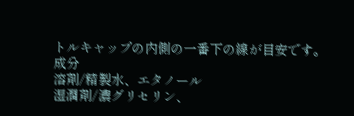トルキャップの内側の一番下の線が目安です。
成分
溶剤/精製水、エタノール
湿潤剤/濃グリセリン、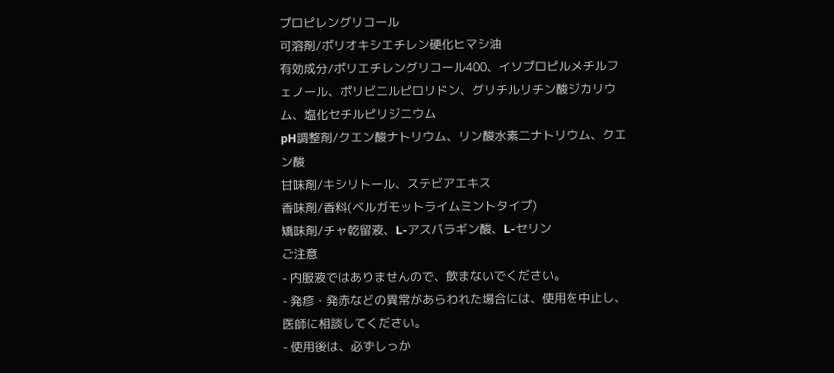プロピレングリコール
可溶剤/ポリオキシエチレン硬化ヒマシ油
有効成分/ポリエチレングリコール400、イソプロピルメチルフェノール、ポリビニルピロリドン、グリチルリチン酸ジカリウム、塩化セチルピリジニウム
pH調整剤/クエン酸ナトリウム、リン酸水素二ナトリウム、クエン酸
甘味剤/キシリトール、ステビアエキス
香味剤/香料(ベルガモットライムミントタイプ)
矯味剤/チャ乾留液、L-アスパラギン酸、L-セリン
ご注意
- 内服液ではありませんので、飲まないでください。
- 発疹・発赤などの異常があらわれた場合には、使用を中止し、医師に相談してください。
- 使用後は、必ずしっか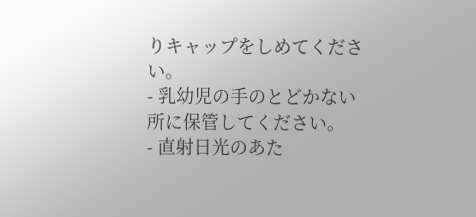りキャップをしめてください。
- 乳幼児の手のとどかない所に保管してください。
- 直射日光のあた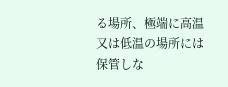る場所、極端に高温又は低温の場所には保管しな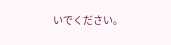いでください。